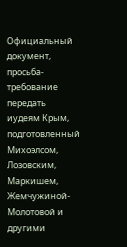Официальный документ, просьба-требование передать иудеям Крым, подготовленный Михоэлсом, Лозовским, Маркишем, Жемчужиной-Молотовой и другими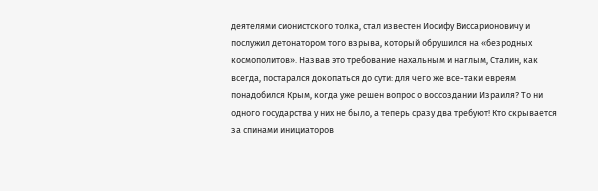деятелями сионистского толка, стал известен Иосифу Виссарионовичу и послужил детонатором того взрыва, который обрушился на «безродных космополитов». Назвав это требование нахальным и наглым, Сталин, как всегда, постарался докопаться до сути: для чего же все-таки евреям понадобился Крым, когда уже решен вопрос о воссоздании Израиля? То ни одного государства у них не было, а теперь сразу два требуют! Кто скрывается за спинами инициаторов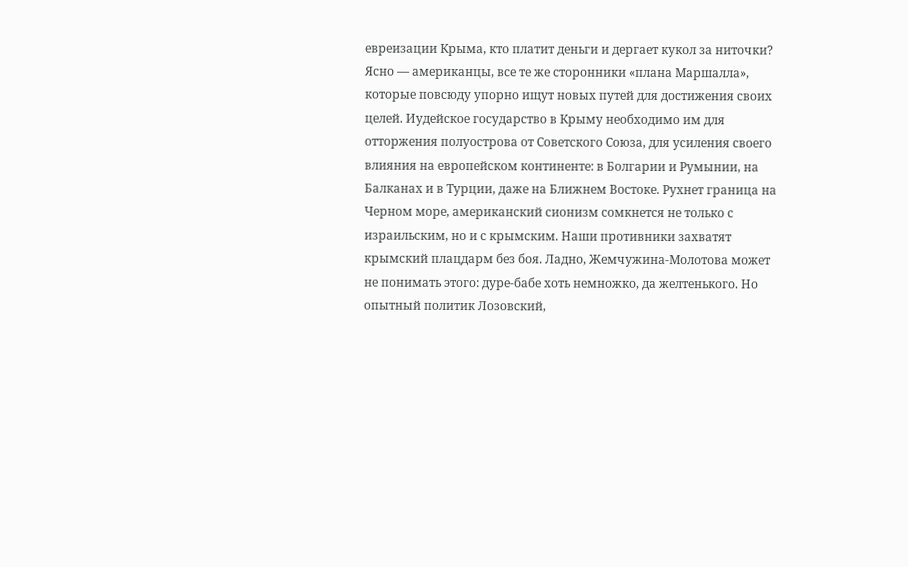евреизации Крыма, кто платит деньги и дергает кукол за ниточки? Ясно — американцы, все те же сторонники «плана Маршалла», которые повсюду упорно ищут новых путей для достижения своих целей. Иудейское государство в Крыму необходимо им для отторжения полуострова от Советского Союза, для усиления своего влияния на европейском континенте: в Болгарии и Румынии, на Балканах и в Турции, даже на Ближнем Востоке. Рухнет граница на Черном море, американский сионизм сомкнется не только с израильским, но и с крымским. Наши противники захватят крымский плацдарм без боя. Ладно, Жемчужина-Молотова может не понимать этого: дуре-бабе хоть немножко, да желтенького. Но опытный политик Лозовский,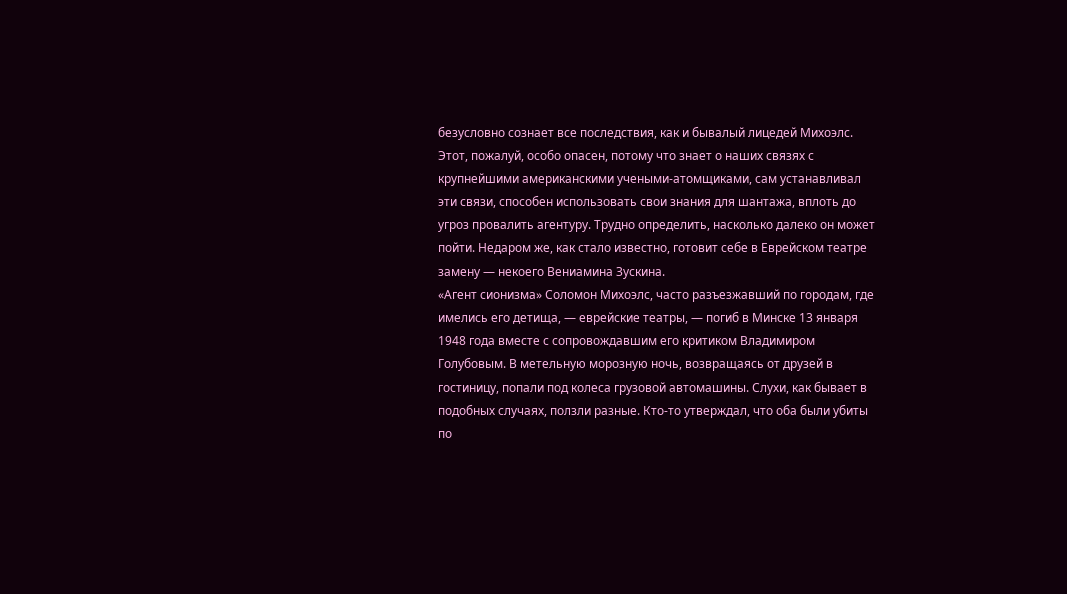безусловно сознает все последствия, как и бывалый лицедей Михоэлс. Этот, пожалуй, особо опасен, потому что знает о наших связях с крупнейшими американскими учеными-атомщиками, сам устанавливал эти связи, способен использовать свои знания для шантажа, вплоть до угроз провалить агентуру. Трудно определить, насколько далеко он может пойти. Недаром же, как стало известно, готовит себе в Еврейском театре замену — некоего Вениамина Зускина.
«Агент сионизма» Соломон Михоэлс, часто разъезжавший по городам, где имелись его детища, — еврейские театры, — погиб в Минске 13 января 1948 года вместе с сопровождавшим его критиком Владимиром Голубовым. В метельную морозную ночь, возвращаясь от друзей в гостиницу, попали под колеса грузовой автомашины. Слухи, как бывает в подобных случаях, ползли разные. Кто-то утверждал, что оба были убиты по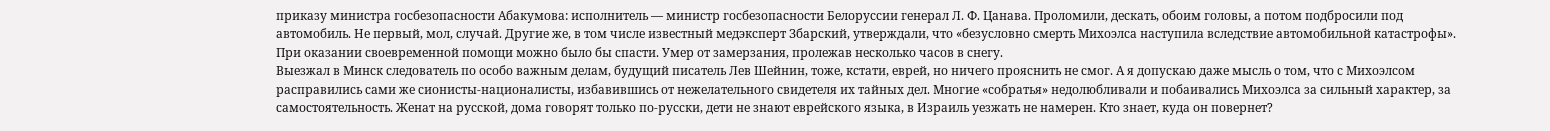приказу министра госбезопасности Абакумова: исполнитель — министр госбезопасности Белоруссии генерал Л. Ф. Цанава. Проломили, дескать, обоим головы, а потом подбросили под автомобиль. Не первый, мол, случай. Другие же, в том числе известный медэксперт Збарский, утверждали, что «безусловно смерть Михоэлса наступила вследствие автомобильной катастрофы». При оказании своевременной помощи можно было бы спасти. Умер от замерзания, пролежав несколько часов в снегу.
Выезжал в Минск следователь по особо важным делам, будущий писатель Лев Шейнин, тоже, кстати, еврей, но ничего прояснить не смог. А я допускаю даже мысль о том, что с Михоэлсом расправились сами же сионисты-националисты, избавившись от нежелательного свидетеля их тайных дел. Многие «собратья» недолюбливали и побаивались Михоэлса за сильный характер, за самостоятельность. Женат на русской, дома говорят только по-русски, дети не знают еврейского языка, в Израиль уезжать не намерен. Кто знает, куда он повернет?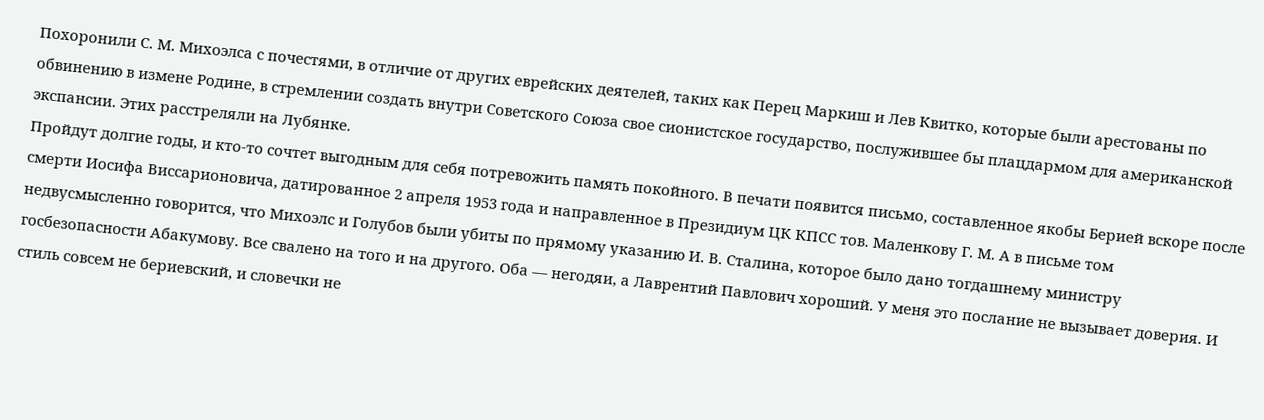Похоронили С. М. Михоэлса с почестями, в отличие от других еврейских деятелей, таких как Перец Маркиш и Лев Квитко, которые были арестованы по обвинению в измене Родине, в стремлении создать внутри Советского Союза свое сионистское государство, послужившее бы плацдармом для американской экспансии. Этих расстреляли на Лубянке.
Пройдут долгие годы, и кто-то сочтет выгодным для себя потревожить память покойного. В печати появится письмо, составленное якобы Берией вскоре после смерти Иосифа Виссарионовича, датированное 2 апреля 1953 года и направленное в Президиум ЦК КПСС тов. Маленкову Г. М. А в письме том недвусмысленно говорится, что Михоэлс и Голубов были убиты по прямому указанию И. В. Сталина, которое было дано тогдашнему министру госбезопасности Абакумову. Все свалено на того и на другого. Оба — негодяи, а Лаврентий Павлович хороший. У меня это послание не вызывает доверия. И стиль совсем не бериевский, и словечки не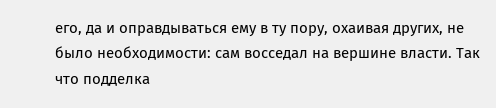его, да и оправдываться ему в ту пору, охаивая других, не было необходимости: сам восседал на вершине власти. Так что подделка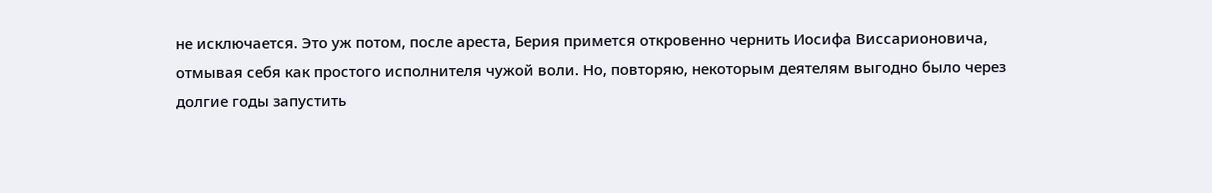не исключается. Это уж потом, после ареста, Берия примется откровенно чернить Иосифа Виссарионовича, отмывая себя как простого исполнителя чужой воли. Но, повторяю, некоторым деятелям выгодно было через долгие годы запустить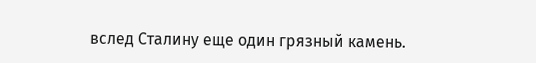вслед Сталину еще один грязный камень.